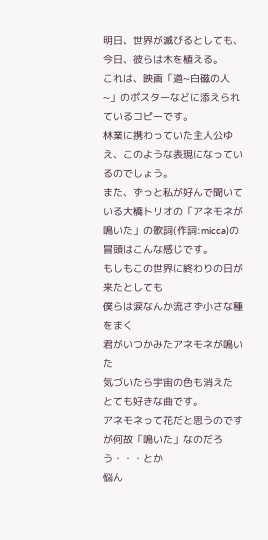明日、世界が滅びるとしても、今日、彼らは木を植える。
これは、映画「道~白磁の人~」のポスターなどに添えられているコピーです。
林業に携わっていた主人公ゆえ、このような表現になっているのでしょう。
また、ずっと私が好んで聞いている大橋トリオの「アネモネが鳴いた」の歌詞(作詞:micca)の冒頭はこんな感じです。
もしもこの世界に終わりの日が来たとしても
僕らは涙なんか流さず小さな種をまく
君がいつかみたアネモネが鳴いた
気づいたら宇宙の色も消えた
とても好きな曲です。
アネモネって花だと思うのですが何故「鳴いた」なのだろう・・・とか
悩ん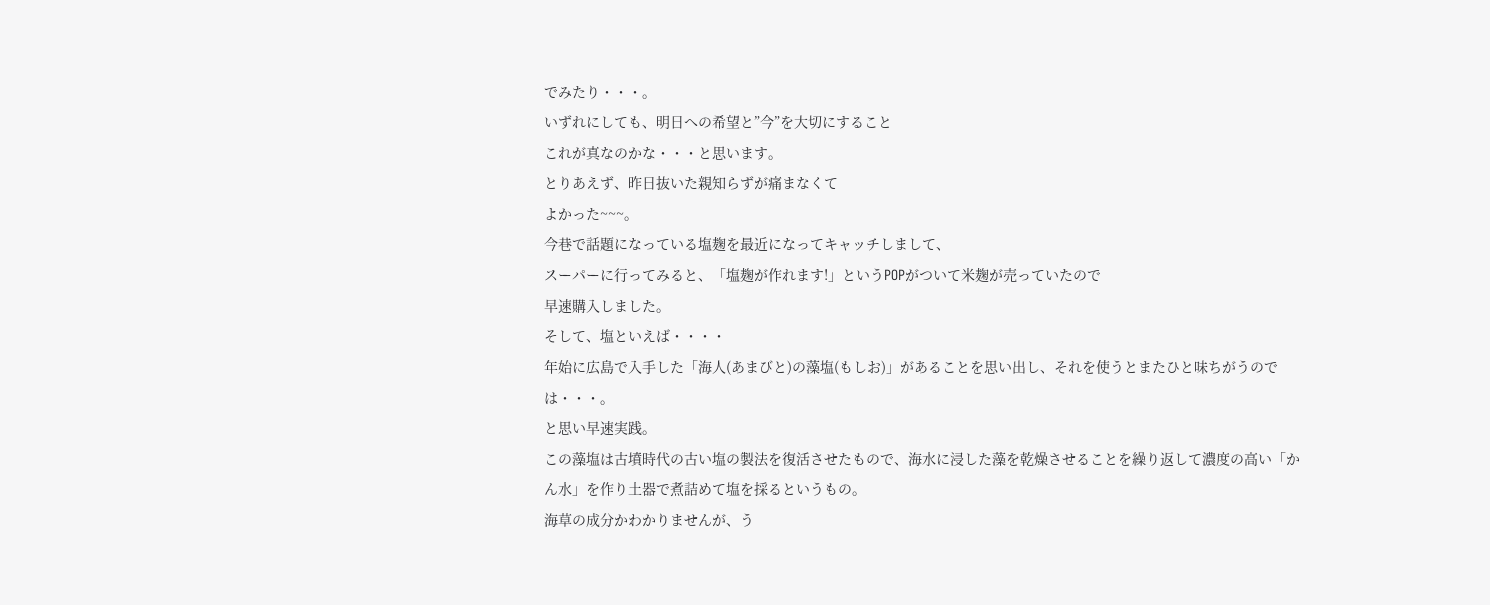でみたり・・・。
いずれにしても、明日への希望と”今”を大切にすること
これが真なのかな・・・と思います。
とりあえず、昨日抜いた親知らずが痛まなくて
よかった~~~。
今巷で話題になっている塩麹を最近になってキャッチしまして、
スーパーに行ってみると、「塩麹が作れます!」というPOPがついて米麹が売っていたので
早速購入しました。
そして、塩といえば・・・・
年始に広島で入手した「海人(あまびと)の藻塩(もしお)」があることを思い出し、それを使うとまたひと味ちがうのでは・・・。
と思い早速実践。
この藻塩は古墳時代の古い塩の製法を復活させたもので、海水に浸した藻を乾燥させることを繰り返して濃度の高い「かん水」を作り土器で煮詰めて塩を採るというもの。
海草の成分かわかりませんが、う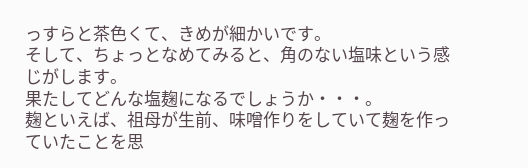っすらと茶色くて、きめが細かいです。
そして、ちょっとなめてみると、角のない塩味という感じがします。
果たしてどんな塩麹になるでしょうか・・・。
麹といえば、祖母が生前、味噌作りをしていて麹を作っていたことを思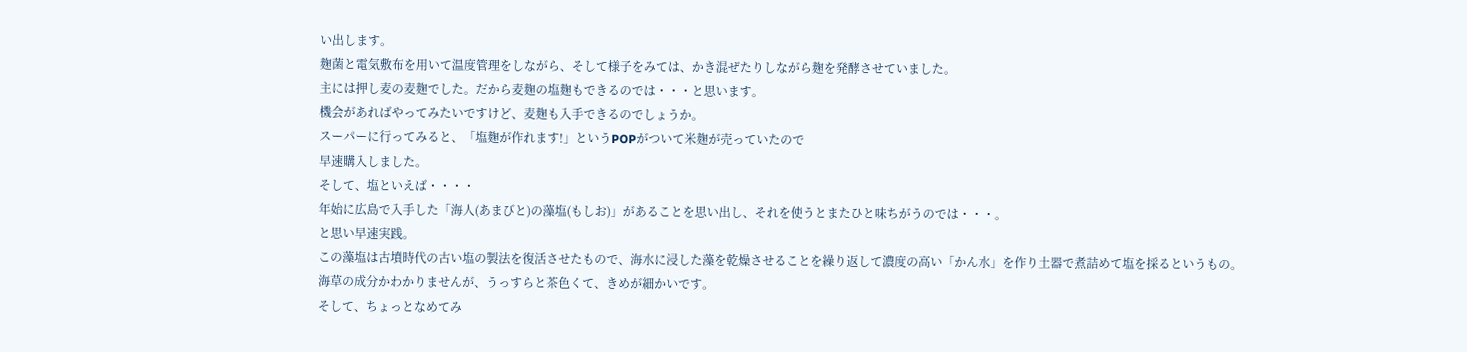い出します。
麹菌と電気敷布を用いて温度管理をしながら、そして様子をみては、かき混ぜたりしながら麹を発酵させていました。
主には押し麦の麦麹でした。だから麦麹の塩麹もできるのでは・・・と思います。
機会があればやってみたいですけど、麦麹も入手できるのでしょうか。
スーパーに行ってみると、「塩麹が作れます!」というPOPがついて米麹が売っていたので
早速購入しました。
そして、塩といえば・・・・
年始に広島で入手した「海人(あまびと)の藻塩(もしお)」があることを思い出し、それを使うとまたひと味ちがうのでは・・・。
と思い早速実践。
この藻塩は古墳時代の古い塩の製法を復活させたもので、海水に浸した藻を乾燥させることを繰り返して濃度の高い「かん水」を作り土器で煮詰めて塩を採るというもの。
海草の成分かわかりませんが、うっすらと茶色くて、きめが細かいです。
そして、ちょっとなめてみ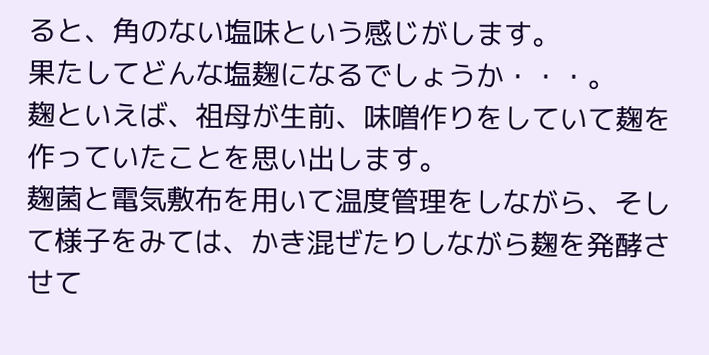ると、角のない塩味という感じがします。
果たしてどんな塩麹になるでしょうか・・・。
麹といえば、祖母が生前、味噌作りをしていて麹を作っていたことを思い出します。
麹菌と電気敷布を用いて温度管理をしながら、そして様子をみては、かき混ぜたりしながら麹を発酵させて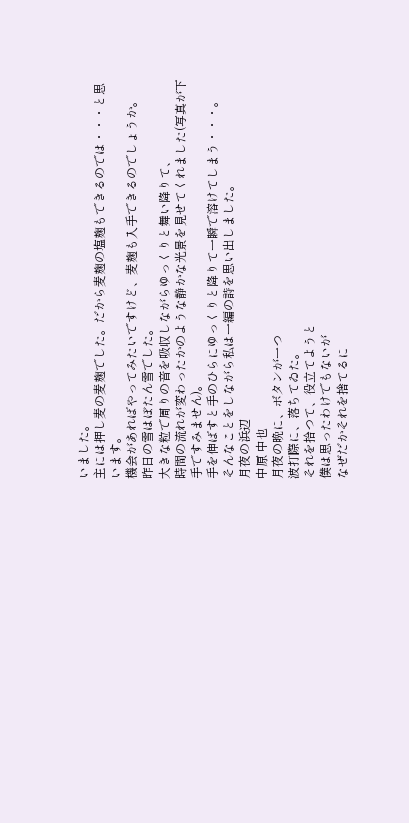いました。
主には押し麦の麦麹でした。だから麦麹の塩麹もできるのでは・・・と思います。
機会があればやってみたいですけど、麦麹も入手できるのでしょうか。
昨日の雪はぼたん雪でした。
大きな粒で周りの音を吸収しながらゆっくりと舞い降りて、
時間の流れが変わったかのような静かな光景を見せてくれました(写真が下手ですみません)。
手を伸ばすと手のひらにゆっくりと降りて一瞬で溶けてしまう・・・。
そんなことをしながら私は一編の詩を思い出しました。
月夜の浜辺
中原 中也
月夜の晩に、ボタンが一つ
波打際に、落ちてゐた。
それを拾つて、役立てようと
僕は思ったわけでもないが
なぜだかそれを捨てるに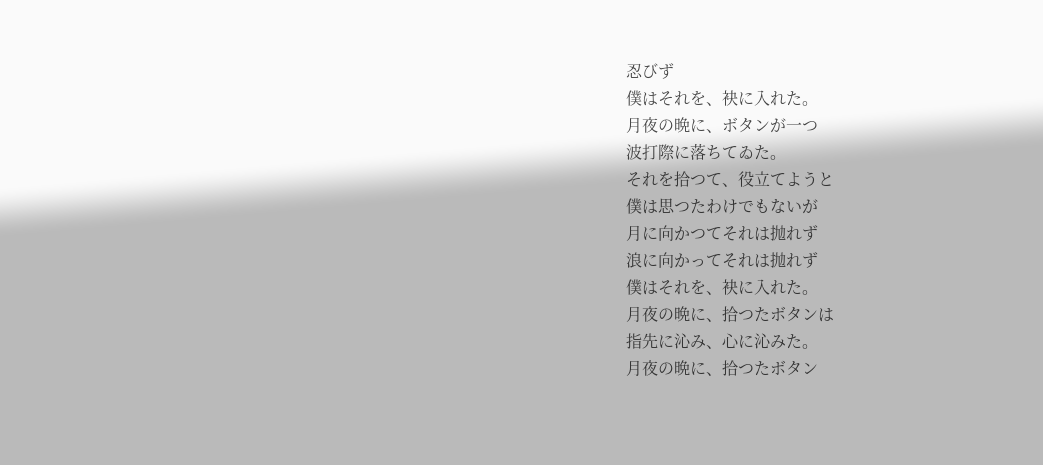忍びず
僕はそれを、袂に入れた。
月夜の晩に、ボタンが一つ
波打際に落ちてゐた。
それを拾つて、役立てようと
僕は思つたわけでもないが
月に向かつてそれは抛れず
浪に向かってそれは抛れず
僕はそれを、袂に入れた。
月夜の晩に、拾つたボタンは
指先に沁み、心に沁みた。
月夜の晩に、拾つたボタン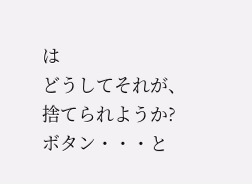は
どうしてそれが、捨てられようか?
ボタン・・・と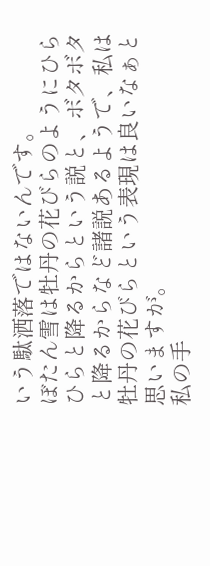いう駄洒落ではないんです。
ぼたん雪は牡丹の花びらのようにひらひらと降るからという説と、ボタボタと降るからなど諸説あるようで、私は牡丹の花びらという表現は良いなぁと思いますが。
私の手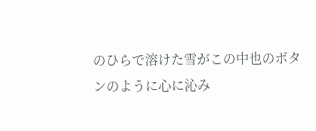のひらで溶けた雪がこの中也のボタンのように心に沁み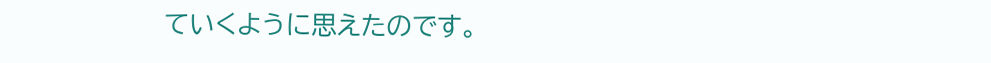ていくように思えたのです。